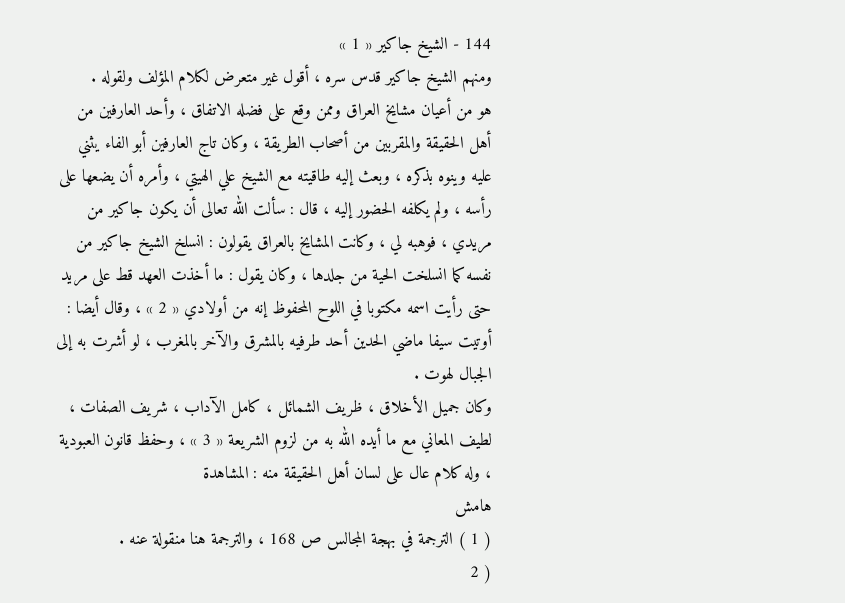144 - الشيخ جاكير « 1 »
ومنهم الشيخ جاكير قدس سره ، أقول غير متعرض لكلام المؤلف ولقوله .
هو من أعيان مشايخ العراق وممن وقع على فضله الاتفاق ، وأحد العارفين من أهل الحقيقة والمقربين من أصحاب الطريقة ، وكان تاج العارفين أبو الفاء يثني عليه وينوه بذكره ، وبعث إليه طاقيته مع الشيخ علي الهيتي ، وأمره أن يضعها على رأسه ، ولم يكلفه الحضور إليه ، قال : سألت الله تعالى أن يكون جاكير من مريدي ، فوهبه لي ، وكانت المشايخ بالعراق يقولون : انسلخ الشيخ جاكير من نفسه كما انسلخت الحية من جلدها ، وكان يقول : ما أخذت العهد قط على مريد حتى رأيت اسمه مكتوبا في اللوح المحفوظ إنه من أولادي « 2 » ، وقال أيضا : أوتيت سيفا ماضي الحدين أحد طرفيه بالمشرق والآخر بالمغرب ، لو أشرت به إلى الجبال لهوت .
وكان جميل الأخلاق ، ظريف الشمائل ، كامل الآداب ، شريف الصفات ، لطيف المعاني مع ما أيده الله به من لزوم الشريعة « 3 » ، وحفظ قانون العبودية ، وله كلام عال على لسان أهل الحقيقة منه : المشاهدة
هامش
( 1 ) الترجمة في بهجة المجالس ص 168 ، والترجمة هنا منقولة عنه .
( 2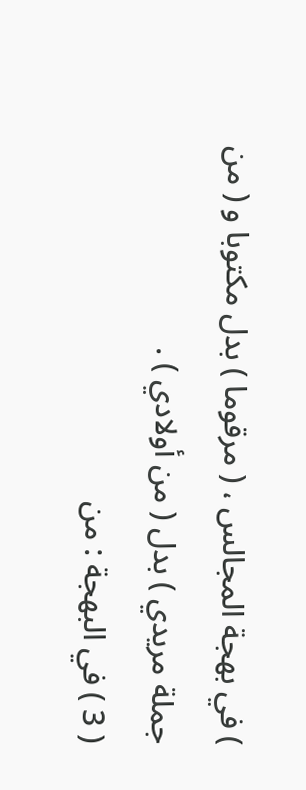) في بهجة المجالس ، ( مرقوما ) بدل مكتوبا و ( من جملة مريدي ) بدل ( من أولادي ) .
( 3 ) في البهجة : من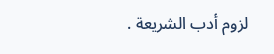لزوم أدب الشريعة .